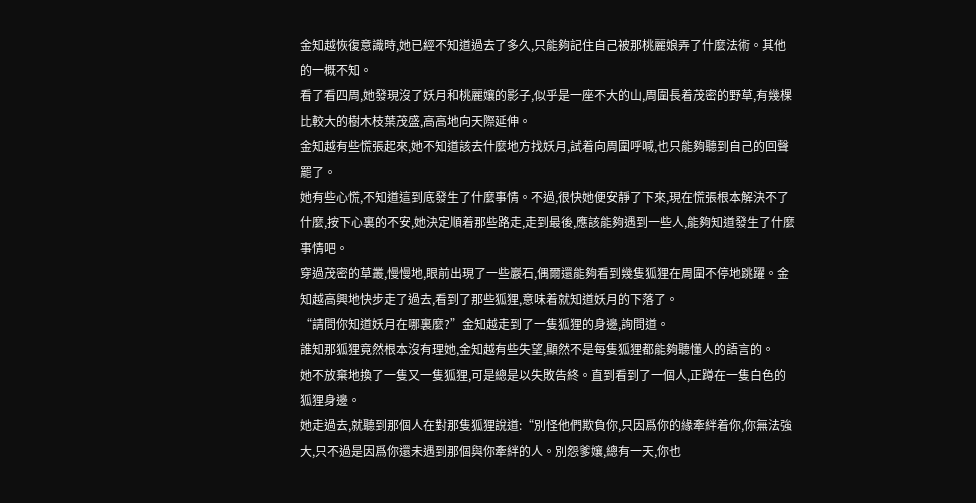金知越恢復意識時,她已經不知道過去了多久,只能夠記住自己被那桃麗娘弄了什麼法術。其他的一概不知。
看了看四周,她發現沒了妖月和桃麗孃的影子,似乎是一座不大的山,周圍長着茂密的野草,有幾棵比較大的樹木枝葉茂盛,高高地向天際延伸。
金知越有些慌張起來,她不知道該去什麼地方找妖月,試着向周圍呼喊,也只能夠聽到自己的回聲罷了。
她有些心慌,不知道這到底發生了什麼事情。不過,很快她便安靜了下來,現在慌張根本解決不了什麼,按下心裏的不安,她決定順着那些路走,走到最後,應該能夠遇到一些人,能夠知道發生了什麼事情吧。
穿過茂密的草叢,慢慢地,眼前出現了一些巖石,偶爾還能夠看到幾隻狐狸在周圍不停地跳躍。金知越高興地快步走了過去,看到了那些狐狸,意味着就知道妖月的下落了。
“請問你知道妖月在哪裏麼?”金知越走到了一隻狐狸的身邊,詢問道。
誰知那狐狸竟然根本沒有理她,金知越有些失望,顯然不是每隻狐狸都能夠聽懂人的語言的。
她不放棄地換了一隻又一隻狐狸,可是總是以失敗告終。直到看到了一個人,正蹲在一隻白色的狐狸身邊。
她走過去,就聽到那個人在對那隻狐狸說道:“別怪他們欺負你,只因爲你的緣牽絆着你,你無法強大,只不過是因爲你還未遇到那個與你牽絆的人。別怨爹孃,總有一天,你也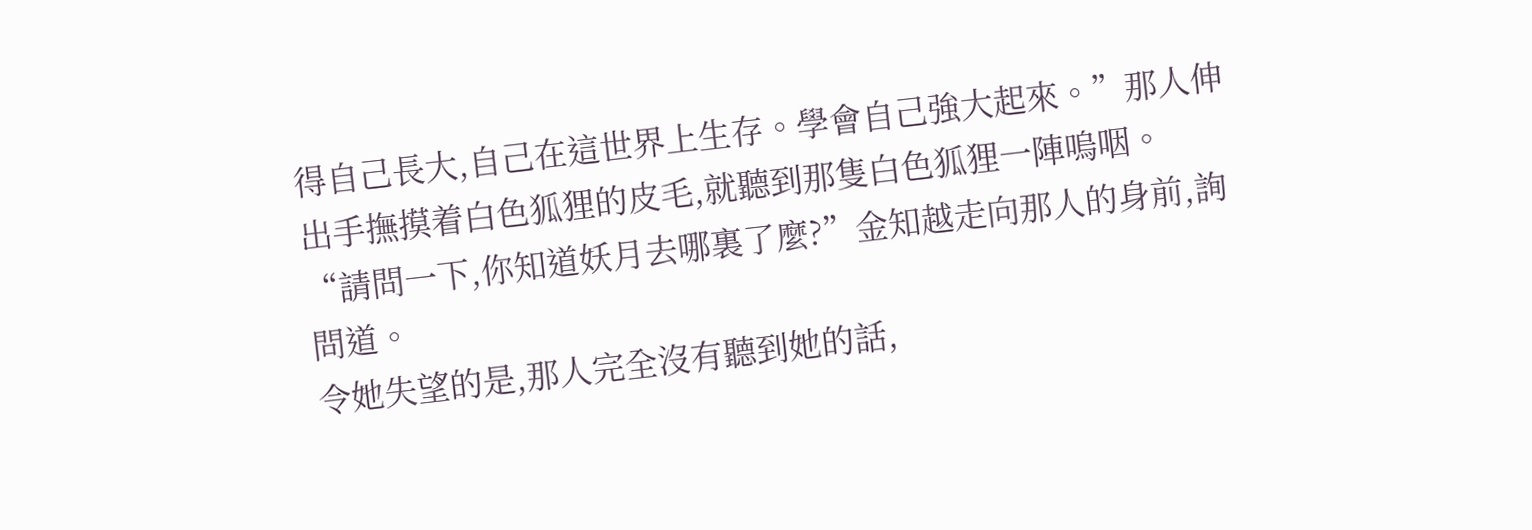得自己長大,自己在這世界上生存。學會自己強大起來。”那人伸出手撫摸着白色狐狸的皮毛,就聽到那隻白色狐狸一陣嗚咽。
“請問一下,你知道妖月去哪裏了麼?”金知越走向那人的身前,詢問道。
令她失望的是,那人完全沒有聽到她的話,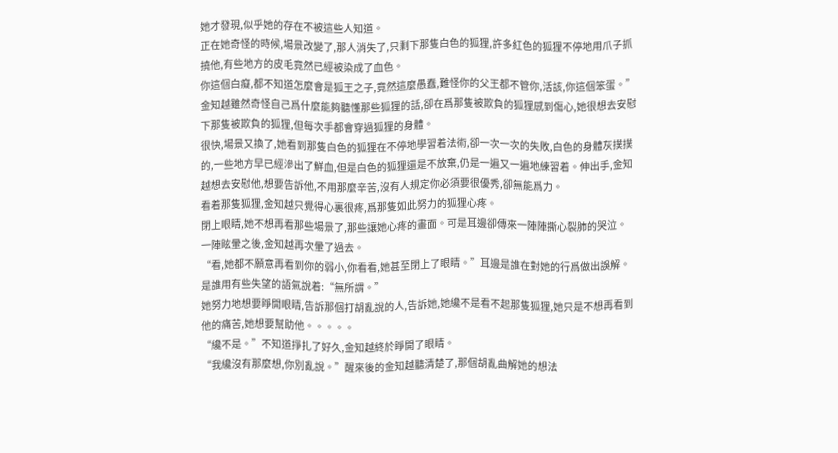她才發現,似乎她的存在不被這些人知道。
正在她奇怪的時候,場景改變了,那人消失了,只剩下那隻白色的狐狸,許多紅色的狐狸不停地用爪子抓撓他,有些地方的皮毛竟然已經被染成了血色。
你這個白癡,都不知道怎麼會是狐王之子,竟然這麼愚蠢,難怪你的父王都不管你,活該,你這個笨蛋。”金知越雖然奇怪自己爲什麼能夠聽懂那些狐狸的話,卻在爲那隻被欺負的狐狸感到傷心,她很想去安慰下那隻被欺負的狐狸,但每次手都會穿過狐狸的身體。
很快,場景又換了,她看到那隻白色的狐狸在不停地學習着法術,卻一次一次的失敗,白色的身體灰撲撲的,一些地方早已經滲出了鮮血,但是白色的狐狸還是不放棄,仍是一遍又一遍地練習着。伸出手,金知越想去安慰他,想要告訴他,不用那麼辛苦,沒有人規定你必須要很優秀,卻無能爲力。
看着那隻狐狸,金知越只覺得心裏很疼,爲那隻如此努力的狐狸心疼。
閉上眼睛,她不想再看那些場景了,那些讓她心疼的畫面。可是耳邊卻傳來一陣陣撕心裂肺的哭泣。
一陣眩暈之後,金知越再次暈了過去。
“看,她都不願意再看到你的弱小,你看看,她甚至閉上了眼睛。”耳邊是誰在對她的行爲做出誤解。
是誰用有些失望的語氣說着:“無所謂。”
她努力地想要睜開眼睛,告訴那個打胡亂說的人,告訴她,她纔不是看不起那隻狐狸,她只是不想再看到他的痛苦,她想要幫助他。。。。。
“纔不是。”不知道掙扎了好久,金知越終於睜開了眼睛。
“我纔沒有那麼想,你別亂說。”醒來後的金知越聽清楚了,那個胡亂曲解她的想法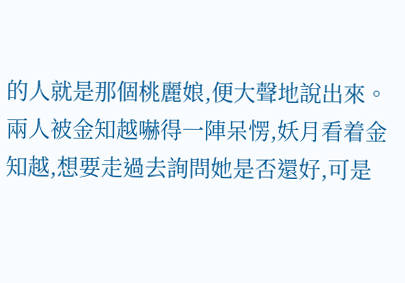的人就是那個桃麗娘,便大聲地說出來。
兩人被金知越嚇得一陣呆愣,妖月看着金知越,想要走過去詢問她是否還好,可是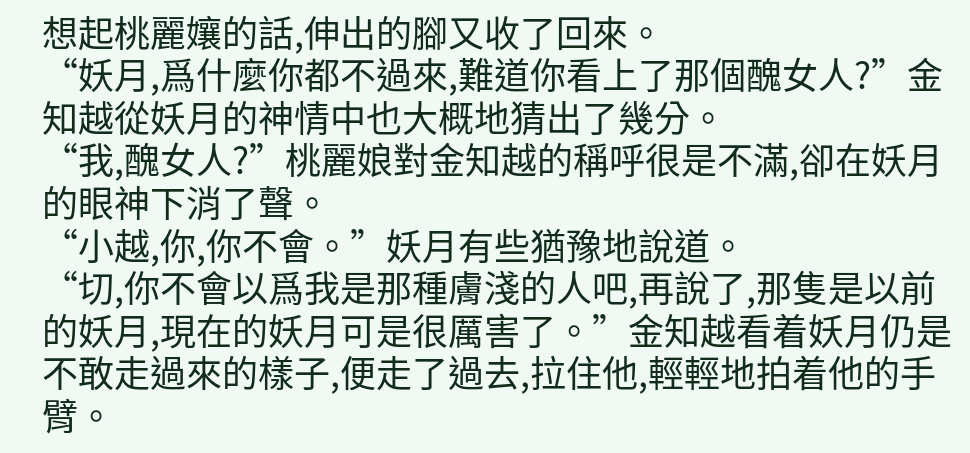想起桃麗孃的話,伸出的腳又收了回來。
“妖月,爲什麼你都不過來,難道你看上了那個醜女人?”金知越從妖月的神情中也大概地猜出了幾分。
“我,醜女人?”桃麗娘對金知越的稱呼很是不滿,卻在妖月的眼神下消了聲。
“小越,你,你不會。”妖月有些猶豫地說道。
“切,你不會以爲我是那種膚淺的人吧,再說了,那隻是以前的妖月,現在的妖月可是很厲害了。”金知越看着妖月仍是不敢走過來的樣子,便走了過去,拉住他,輕輕地拍着他的手臂。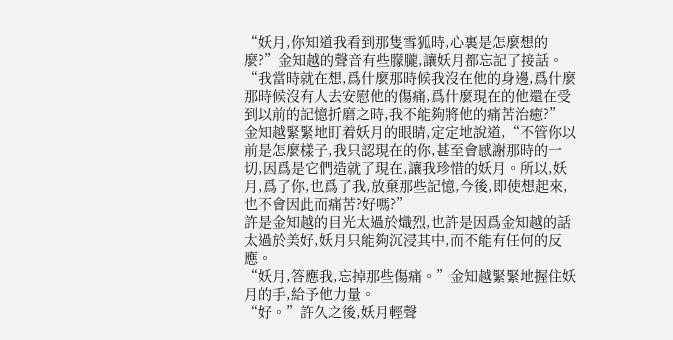“妖月,你知道我看到那隻雪狐時,心裏是怎麼想的麼?”金知越的聲音有些朦朧,讓妖月都忘記了接話。
“我當時就在想,爲什麼那時候我沒在他的身邊,爲什麼那時候沒有人去安慰他的傷痛,爲什麼現在的他還在受到以前的記憶折磨之時,我不能夠將他的痛苦治癒?”金知越緊緊地盯着妖月的眼睛,定定地說道,“不管你以前是怎麼樣子,我只認現在的你,甚至會感謝那時的一切,因爲是它們造就了現在,讓我珍惜的妖月。所以,妖月,爲了你,也爲了我,放棄那些記憶,今後,即使想起來,也不會因此而痛苦?好嗎?”
許是金知越的目光太過於熾烈,也許是因爲金知越的話太過於美好,妖月只能夠沉浸其中,而不能有任何的反應。
“妖月,答應我,忘掉那些傷痛。”金知越緊緊地握住妖月的手,給予他力量。
“好。”許久之後,妖月輕聲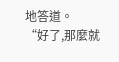地答道。
“好了,那麼就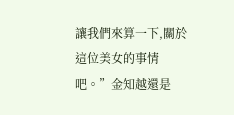讓我們來算一下,關於這位美女的事情吧。”金知越還是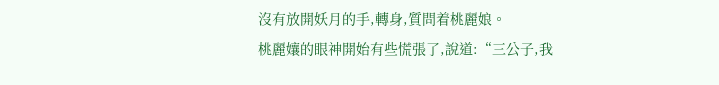沒有放開妖月的手,轉身,質問着桃麗娘。
桃麗孃的眼神開始有些慌張了,說道:“三公子,我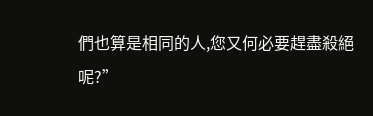們也算是相同的人,您又何必要趕盡殺絕呢?”